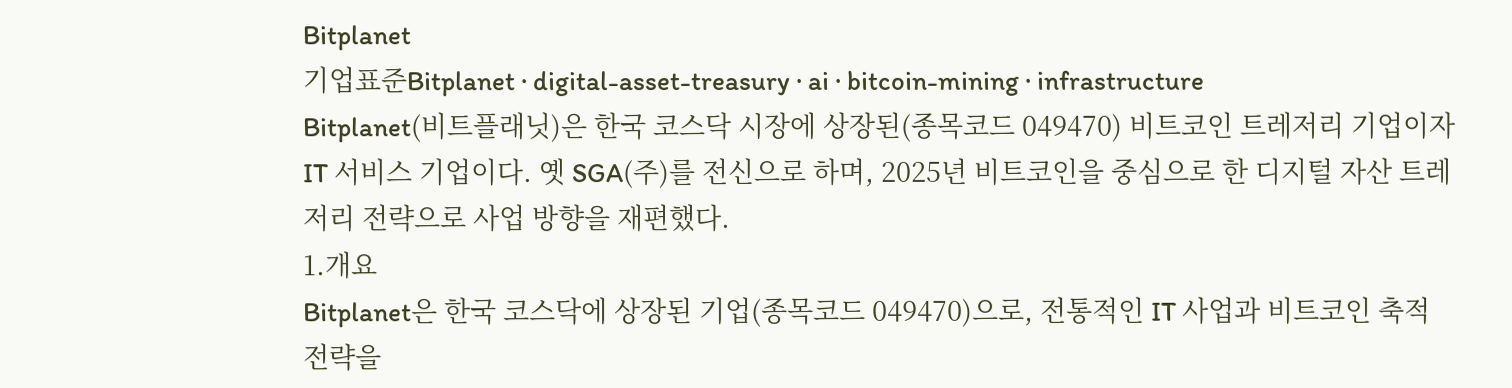Bitplanet
기업표준Bitplanet · digital-asset-treasury · ai · bitcoin-mining · infrastructure
Bitplanet(비트플래닛)은 한국 코스닥 시장에 상장된(종목코드 049470) 비트코인 트레저리 기업이자 IT 서비스 기업이다. 옛 SGA(주)를 전신으로 하며, 2025년 비트코인을 중심으로 한 디지털 자산 트레저리 전략으로 사업 방향을 재편했다.
1.개요
Bitplanet은 한국 코스닥에 상장된 기업(종목코드 049470)으로, 전통적인 IT 사업과 비트코인 축적 전략을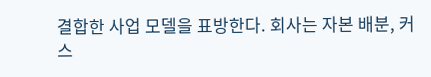결합한 사업 모델을 표방한다. 회사는 자본 배분, 커스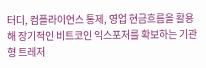터디, 컴플라이언스 통제, 영업 현금흐름을 활용해 장기적인 비트코인 익스포저를 확보하는 기관형 트레저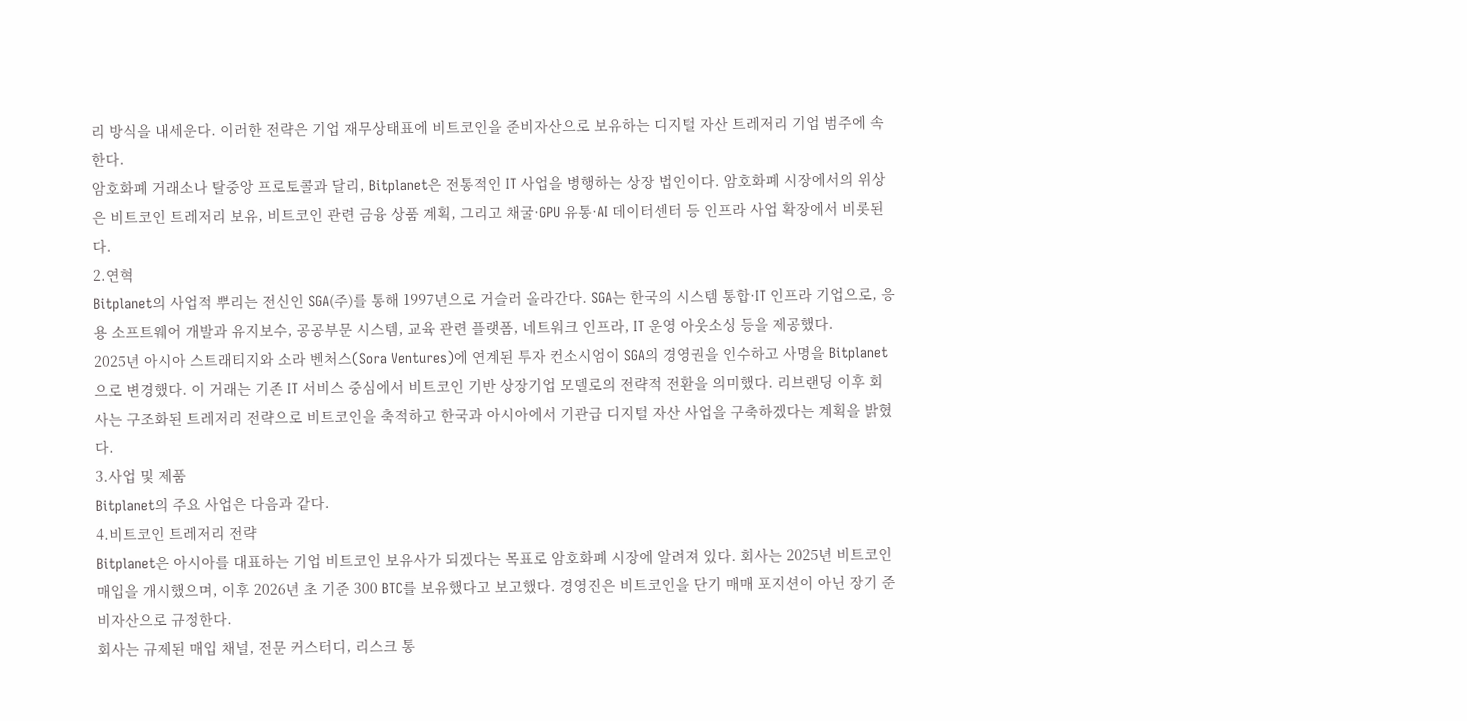리 방식을 내세운다. 이러한 전략은 기업 재무상태표에 비트코인을 준비자산으로 보유하는 디지털 자산 트레저리 기업 범주에 속한다.
암호화폐 거래소나 탈중앙 프로토콜과 달리, Bitplanet은 전통적인 IT 사업을 병행하는 상장 법인이다. 암호화폐 시장에서의 위상은 비트코인 트레저리 보유, 비트코인 관련 금융 상품 계획, 그리고 채굴·GPU 유통·AI 데이터센터 등 인프라 사업 확장에서 비롯된다.
2.연혁
Bitplanet의 사업적 뿌리는 전신인 SGA(주)를 통해 1997년으로 거슬러 올라간다. SGA는 한국의 시스템 통합·IT 인프라 기업으로, 응용 소프트웨어 개발과 유지보수, 공공부문 시스템, 교육 관련 플랫폼, 네트워크 인프라, IT 운영 아웃소싱 등을 제공했다.
2025년 아시아 스트래티지와 소라 벤처스(Sora Ventures)에 연계된 투자 컨소시엄이 SGA의 경영권을 인수하고 사명을 Bitplanet으로 변경했다. 이 거래는 기존 IT 서비스 중심에서 비트코인 기반 상장기업 모델로의 전략적 전환을 의미했다. 리브랜딩 이후 회사는 구조화된 트레저리 전략으로 비트코인을 축적하고 한국과 아시아에서 기관급 디지털 자산 사업을 구축하겠다는 계획을 밝혔다.
3.사업 및 제품
Bitplanet의 주요 사업은 다음과 같다.
4.비트코인 트레저리 전략
Bitplanet은 아시아를 대표하는 기업 비트코인 보유사가 되겠다는 목표로 암호화폐 시장에 알려져 있다. 회사는 2025년 비트코인 매입을 개시했으며, 이후 2026년 초 기준 300 BTC를 보유했다고 보고했다. 경영진은 비트코인을 단기 매매 포지션이 아닌 장기 준비자산으로 규정한다.
회사는 규제된 매입 채널, 전문 커스터디, 리스크 통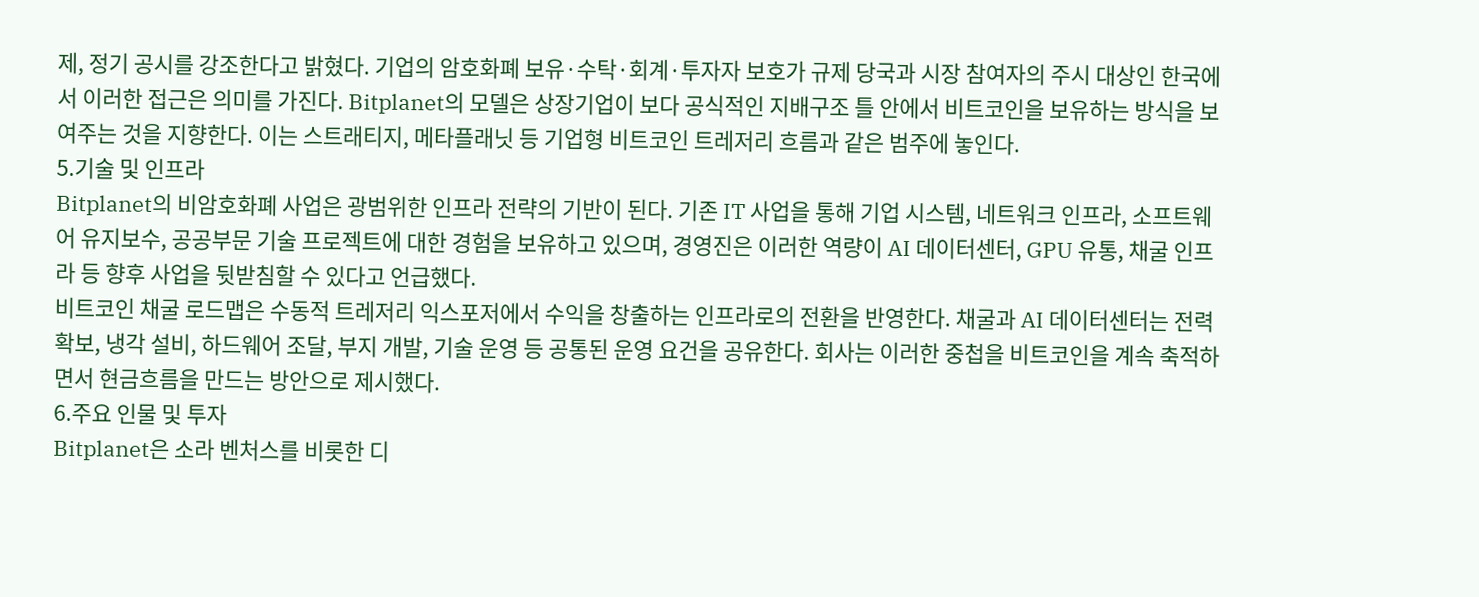제, 정기 공시를 강조한다고 밝혔다. 기업의 암호화폐 보유·수탁·회계·투자자 보호가 규제 당국과 시장 참여자의 주시 대상인 한국에서 이러한 접근은 의미를 가진다. Bitplanet의 모델은 상장기업이 보다 공식적인 지배구조 틀 안에서 비트코인을 보유하는 방식을 보여주는 것을 지향한다. 이는 스트래티지, 메타플래닛 등 기업형 비트코인 트레저리 흐름과 같은 범주에 놓인다.
5.기술 및 인프라
Bitplanet의 비암호화폐 사업은 광범위한 인프라 전략의 기반이 된다. 기존 IT 사업을 통해 기업 시스템, 네트워크 인프라, 소프트웨어 유지보수, 공공부문 기술 프로젝트에 대한 경험을 보유하고 있으며, 경영진은 이러한 역량이 AI 데이터센터, GPU 유통, 채굴 인프라 등 향후 사업을 뒷받침할 수 있다고 언급했다.
비트코인 채굴 로드맵은 수동적 트레저리 익스포저에서 수익을 창출하는 인프라로의 전환을 반영한다. 채굴과 AI 데이터센터는 전력 확보, 냉각 설비, 하드웨어 조달, 부지 개발, 기술 운영 등 공통된 운영 요건을 공유한다. 회사는 이러한 중첩을 비트코인을 계속 축적하면서 현금흐름을 만드는 방안으로 제시했다.
6.주요 인물 및 투자
Bitplanet은 소라 벤처스를 비롯한 디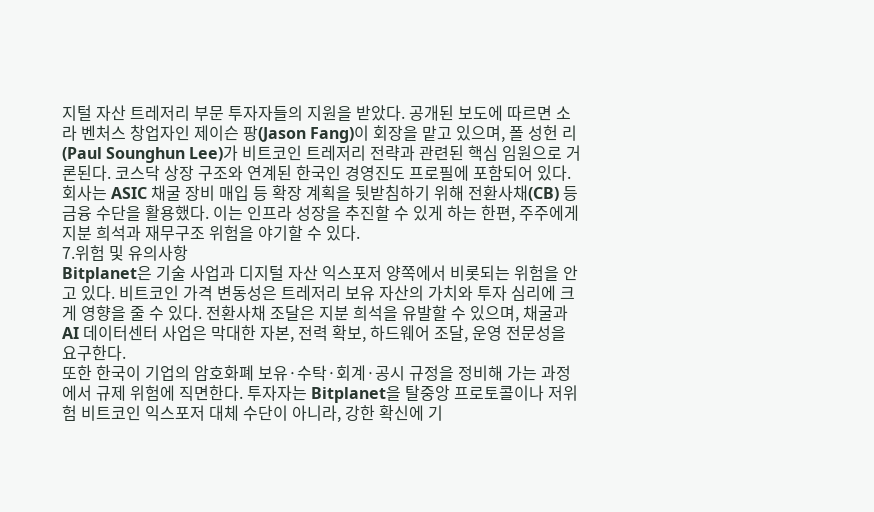지털 자산 트레저리 부문 투자자들의 지원을 받았다. 공개된 보도에 따르면 소라 벤처스 창업자인 제이슨 팡(Jason Fang)이 회장을 맡고 있으며, 폴 성헌 리(Paul Sounghun Lee)가 비트코인 트레저리 전략과 관련된 핵심 임원으로 거론된다. 코스닥 상장 구조와 연계된 한국인 경영진도 프로필에 포함되어 있다.
회사는 ASIC 채굴 장비 매입 등 확장 계획을 뒷받침하기 위해 전환사채(CB) 등 금융 수단을 활용했다. 이는 인프라 성장을 추진할 수 있게 하는 한편, 주주에게 지분 희석과 재무구조 위험을 야기할 수 있다.
7.위험 및 유의사항
Bitplanet은 기술 사업과 디지털 자산 익스포저 양쪽에서 비롯되는 위험을 안고 있다. 비트코인 가격 변동성은 트레저리 보유 자산의 가치와 투자 심리에 크게 영향을 줄 수 있다. 전환사채 조달은 지분 희석을 유발할 수 있으며, 채굴과 AI 데이터센터 사업은 막대한 자본, 전력 확보, 하드웨어 조달, 운영 전문성을 요구한다.
또한 한국이 기업의 암호화폐 보유·수탁·회계·공시 규정을 정비해 가는 과정에서 규제 위험에 직면한다. 투자자는 Bitplanet을 탈중앙 프로토콜이나 저위험 비트코인 익스포저 대체 수단이 아니라, 강한 확신에 기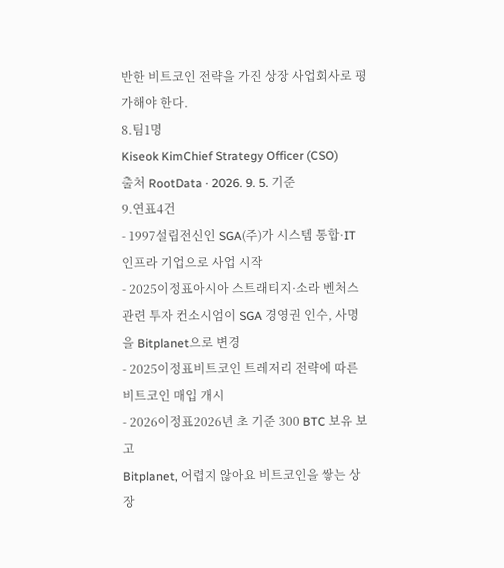반한 비트코인 전략을 가진 상장 사업회사로 평가해야 한다.
8.팀1명
Kiseok KimChief Strategy Officer (CSO)
출처 RootData · 2026. 9. 5. 기준
9.연표4건
- 1997설립전신인 SGA(주)가 시스템 통합·IT 인프라 기업으로 사업 시작
- 2025이정표아시아 스트래티지·소라 벤처스 관련 투자 컨소시엄이 SGA 경영권 인수, 사명을 Bitplanet으로 변경
- 2025이정표비트코인 트레저리 전략에 따른 비트코인 매입 개시
- 2026이정표2026년 초 기준 300 BTC 보유 보고
Bitplanet, 어렵지 않아요 비트코인을 쌓는 상장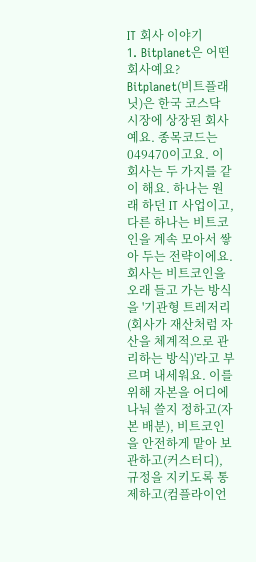IT 회사 이야기
1. Bitplanet은 어떤 회사예요?
Bitplanet(비트플래닛)은 한국 코스닥 시장에 상장된 회사예요. 종목코드는 049470이고요. 이 회사는 두 가지를 같이 해요. 하나는 원래 하던 IT 사업이고, 다른 하나는 비트코인을 계속 모아서 쌓아 두는 전략이에요.
회사는 비트코인을 오래 들고 가는 방식을 '기관형 트레저리(회사가 재산처럼 자산을 체계적으로 관리하는 방식)'라고 부르며 내세워요. 이를 위해 자본을 어디에 나눠 쓸지 정하고(자본 배분), 비트코인을 안전하게 맡아 보관하고(커스터디), 규정을 지키도록 통제하고(컴플라이언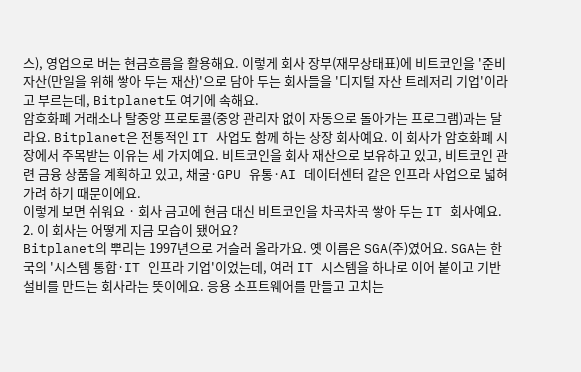스), 영업으로 버는 현금흐름을 활용해요. 이렇게 회사 장부(재무상태표)에 비트코인을 '준비자산(만일을 위해 쌓아 두는 재산)'으로 담아 두는 회사들을 '디지털 자산 트레저리 기업'이라고 부르는데, Bitplanet도 여기에 속해요.
암호화폐 거래소나 탈중앙 프로토콜(중앙 관리자 없이 자동으로 돌아가는 프로그램)과는 달라요. Bitplanet은 전통적인 IT 사업도 함께 하는 상장 회사예요. 이 회사가 암호화폐 시장에서 주목받는 이유는 세 가지예요. 비트코인을 회사 재산으로 보유하고 있고, 비트코인 관련 금융 상품을 계획하고 있고, 채굴·GPU 유통·AI 데이터센터 같은 인프라 사업으로 넓혀 가려 하기 때문이에요.
이렇게 보면 쉬워요 · 회사 금고에 현금 대신 비트코인을 차곡차곡 쌓아 두는 IT 회사예요.
2. 이 회사는 어떻게 지금 모습이 됐어요?
Bitplanet의 뿌리는 1997년으로 거슬러 올라가요. 옛 이름은 SGA(주)였어요. SGA는 한국의 '시스템 통합·IT 인프라 기업'이었는데, 여러 IT 시스템을 하나로 이어 붙이고 기반 설비를 만드는 회사라는 뜻이에요. 응용 소프트웨어를 만들고 고치는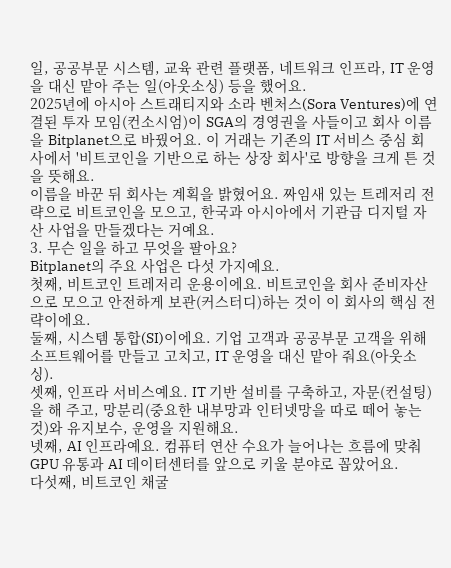일, 공공부문 시스템, 교육 관련 플랫폼, 네트워크 인프라, IT 운영을 대신 맡아 주는 일(아웃소싱) 등을 했어요.
2025년에 아시아 스트래티지와 소라 벤처스(Sora Ventures)에 연결된 투자 모임(컨소시엄)이 SGA의 경영권을 사들이고 회사 이름을 Bitplanet으로 바꿨어요. 이 거래는 기존의 IT 서비스 중심 회사에서 '비트코인을 기반으로 하는 상장 회사'로 방향을 크게 튼 것을 뜻해요.
이름을 바꾼 뒤 회사는 계획을 밝혔어요. 짜임새 있는 트레저리 전략으로 비트코인을 모으고, 한국과 아시아에서 기관급 디지털 자산 사업을 만들겠다는 거예요.
3. 무슨 일을 하고 무엇을 팔아요?
Bitplanet의 주요 사업은 다섯 가지예요.
첫째, 비트코인 트레저리 운용이에요. 비트코인을 회사 준비자산으로 모으고 안전하게 보관(커스터디)하는 것이 이 회사의 핵심 전략이에요.
둘째, 시스템 통합(SI)이에요. 기업 고객과 공공부문 고객을 위해 소프트웨어를 만들고 고치고, IT 운영을 대신 맡아 줘요(아웃소싱).
셋째, 인프라 서비스예요. IT 기반 설비를 구축하고, 자문(컨설팅)을 해 주고, 망분리(중요한 내부망과 인터넷망을 따로 떼어 놓는 것)와 유지보수, 운영을 지원해요.
넷째, AI 인프라예요. 컴퓨터 연산 수요가 늘어나는 흐름에 맞춰 GPU 유통과 AI 데이터센터를 앞으로 키울 분야로 꼽았어요.
다섯째, 비트코인 채굴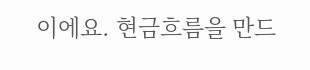이에요. 현금흐름을 만드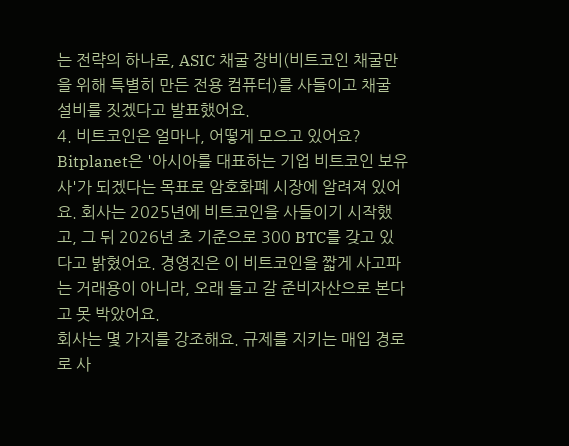는 전략의 하나로, ASIC 채굴 장비(비트코인 채굴만을 위해 특별히 만든 전용 컴퓨터)를 사들이고 채굴 설비를 짓겠다고 발표했어요.
4. 비트코인은 얼마나, 어떻게 모으고 있어요?
Bitplanet은 '아시아를 대표하는 기업 비트코인 보유사'가 되겠다는 목표로 암호화폐 시장에 알려져 있어요. 회사는 2025년에 비트코인을 사들이기 시작했고, 그 뒤 2026년 초 기준으로 300 BTC를 갖고 있다고 밝혔어요. 경영진은 이 비트코인을 짧게 사고파는 거래용이 아니라, 오래 들고 갈 준비자산으로 본다고 못 박았어요.
회사는 몇 가지를 강조해요. 규제를 지키는 매입 경로로 사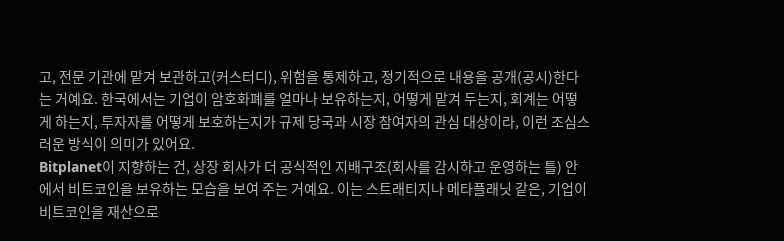고, 전문 기관에 맡겨 보관하고(커스터디), 위험을 통제하고, 정기적으로 내용을 공개(공시)한다는 거예요. 한국에서는 기업이 암호화폐를 얼마나 보유하는지, 어떻게 맡겨 두는지, 회계는 어떻게 하는지, 투자자를 어떻게 보호하는지가 규제 당국과 시장 참여자의 관심 대상이라, 이런 조심스러운 방식이 의미가 있어요.
Bitplanet이 지향하는 건, 상장 회사가 더 공식적인 지배구조(회사를 감시하고 운영하는 틀) 안에서 비트코인을 보유하는 모습을 보여 주는 거예요. 이는 스트래티지나 메타플래닛 같은, 기업이 비트코인을 재산으로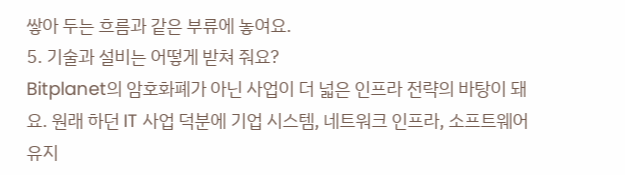쌓아 두는 흐름과 같은 부류에 놓여요.
5. 기술과 설비는 어떻게 받쳐 줘요?
Bitplanet의 암호화폐가 아닌 사업이 더 넓은 인프라 전략의 바탕이 돼요. 원래 하던 IT 사업 덕분에 기업 시스템, 네트워크 인프라, 소프트웨어 유지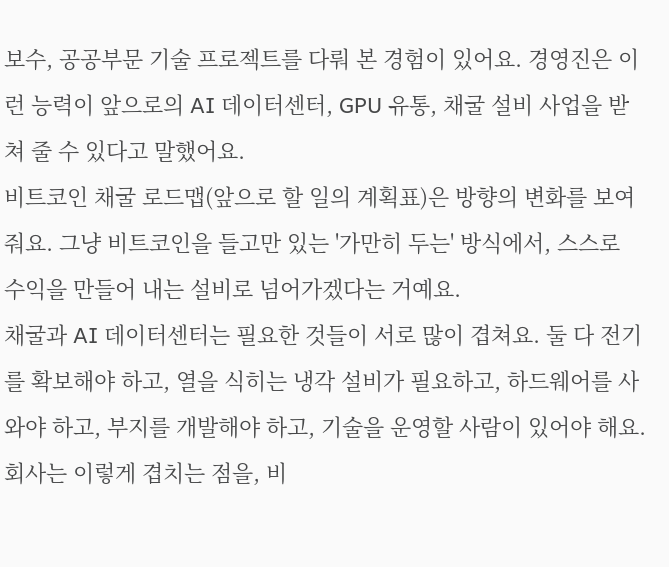보수, 공공부문 기술 프로젝트를 다뤄 본 경험이 있어요. 경영진은 이런 능력이 앞으로의 AI 데이터센터, GPU 유통, 채굴 설비 사업을 받쳐 줄 수 있다고 말했어요.
비트코인 채굴 로드맵(앞으로 할 일의 계획표)은 방향의 변화를 보여 줘요. 그냥 비트코인을 들고만 있는 '가만히 두는' 방식에서, 스스로 수익을 만들어 내는 설비로 넘어가겠다는 거예요.
채굴과 AI 데이터센터는 필요한 것들이 서로 많이 겹쳐요. 둘 다 전기를 확보해야 하고, 열을 식히는 냉각 설비가 필요하고, 하드웨어를 사와야 하고, 부지를 개발해야 하고, 기술을 운영할 사람이 있어야 해요. 회사는 이렇게 겹치는 점을, 비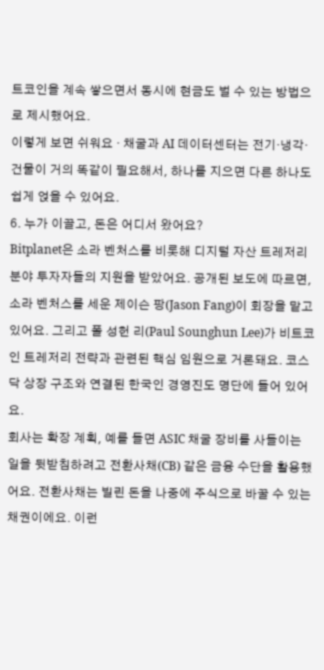트코인을 계속 쌓으면서 동시에 현금도 벌 수 있는 방법으로 제시했어요.
이렇게 보면 쉬워요 · 채굴과 AI 데이터센터는 전기·냉각·건물이 거의 똑같이 필요해서, 하나를 지으면 다른 하나도 쉽게 얹을 수 있어요.
6. 누가 이끌고, 돈은 어디서 왔어요?
Bitplanet은 소라 벤처스를 비롯해 디지털 자산 트레저리 분야 투자자들의 지원을 받았어요. 공개된 보도에 따르면, 소라 벤처스를 세운 제이슨 팡(Jason Fang)이 회장을 맡고 있어요. 그리고 폴 성헌 리(Paul Sounghun Lee)가 비트코인 트레저리 전략과 관련된 핵심 임원으로 거론돼요. 코스닥 상장 구조와 연결된 한국인 경영진도 명단에 들어 있어요.
회사는 확장 계획, 예를 들면 ASIC 채굴 장비를 사들이는 일을 뒷받침하려고 전환사채(CB) 같은 금융 수단을 활용했어요. 전환사채는 빌린 돈을 나중에 주식으로 바꿀 수 있는 채권이에요. 이런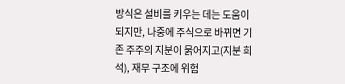방식은 설비를 키우는 데는 도움이 되지만, 나중에 주식으로 바뀌면 기존 주주의 지분이 묽어지고(지분 희석), 재무 구조에 위험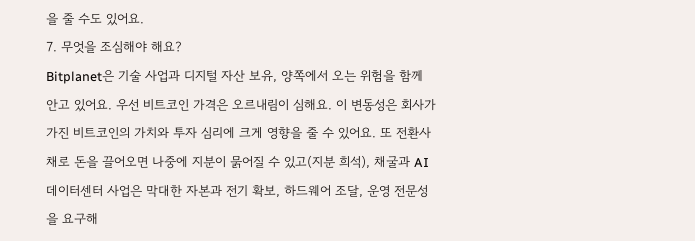을 줄 수도 있어요.
7. 무엇을 조심해야 해요?
Bitplanet은 기술 사업과 디지털 자산 보유, 양쪽에서 오는 위험을 함께 안고 있어요. 우선 비트코인 가격은 오르내림이 심해요. 이 변동성은 회사가 가진 비트코인의 가치와 투자 심리에 크게 영향을 줄 수 있어요. 또 전환사채로 돈을 끌어오면 나중에 지분이 묽어질 수 있고(지분 희석), 채굴과 AI 데이터센터 사업은 막대한 자본과 전기 확보, 하드웨어 조달, 운영 전문성을 요구해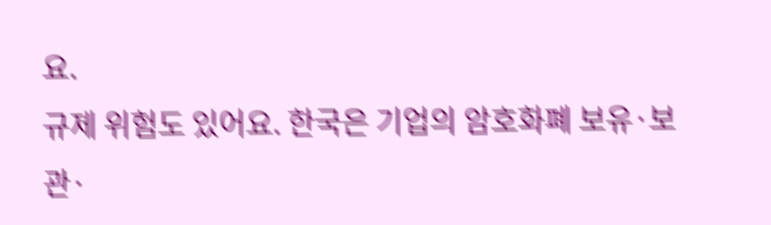요.
규제 위험도 있어요. 한국은 기업의 암호화폐 보유·보관·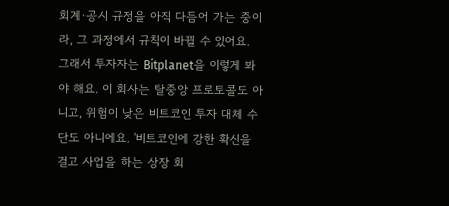회계·공시 규정을 아직 다듬어 가는 중이라, 그 과정에서 규칙이 바뀔 수 있어요.
그래서 투자자는 Bitplanet을 이렇게 봐야 해요. 이 회사는 탈중앙 프로토콜도 아니고, 위험이 낮은 비트코인 투자 대체 수단도 아니에요. '비트코인에 강한 확신을 걸고 사업을 하는 상장 회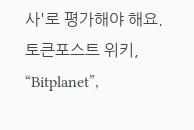사'로 평가해야 해요.
토큰포스트 위키, “Bitplanet”,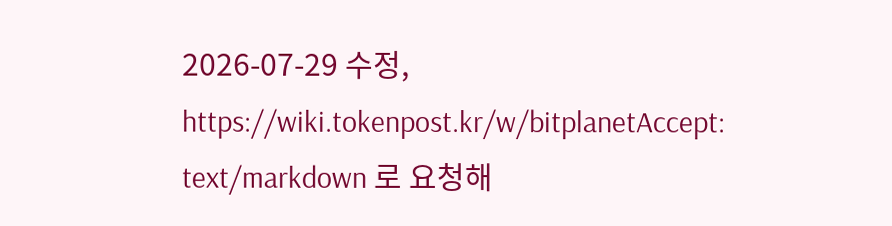2026-07-29 수정, https://wiki.tokenpost.kr/w/bitplanetAccept: text/markdown 로 요청해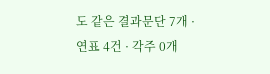도 같은 결과문단 7개 · 연표 4건 · 각주 0개